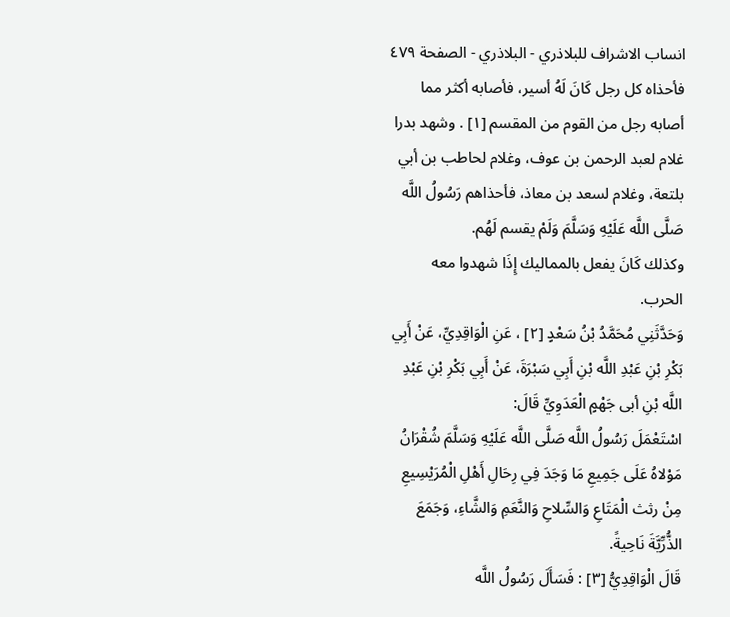انساب الاشراف للبلاذري - البلاذري - الصفحة ٤٧٩
فأحذاه كل رجل كَانَ لَهُ أسير، فأصابه أكثر مما أصابه رجل من القوم من المقسم [١] . وشهد بدرا غلام لعبد الرحمن بن عوف، وغلام لحاطب بن أبي بلتعة، وغلام لسعد بن معاذ، فأحذاهم رَسُولُ اللَّه صَلَّى اللَّه عَلَيْهِ وَسَلَّمَ وَلَمْ يقسم لَهُم.
وكذلك كَانَ يفعل بالمماليك إِذَا شهدوا معه الحرب.
وَحَدَّثَنِي مُحَمَّدُ بْنُ سَعْدٍ [٢] ، عَنِ الْوَاقِدِيِّ، عَنْ أَبِي بَكْرِ بْنِ عَبْدِ اللَّه بْنِ أَبِي سَبْرَةَ، عَنْ أَبِي بَكْرِ بْنِ عَبْدِ اللَّه بْنِ أبى جَهْمٍ الْعَدَوِيِّ قَالَ:
اسْتَعْمَلَ رَسُولُ اللَّه صَلَّى اللَّه عَلَيْهِ وَسَلَّمَ شُقْرَانُ مَوْلاهُ عَلَى جَمِيعِ مَا وَجَدَ فِي رِحَالِ أَهْلِ الْمُرَيْسِيعِ مِنْ رثث الْمَتَاعِ وَالسِّلاحِ وَالنَّعَمِ وَالشَّاءِ، وَجَمَعَ الذُّرِّيَّةَ نَاحِيةً.
قَالَ الْوَاقِدِيُّ [٣] : فَسَأَلَ رَسُولُ اللَّه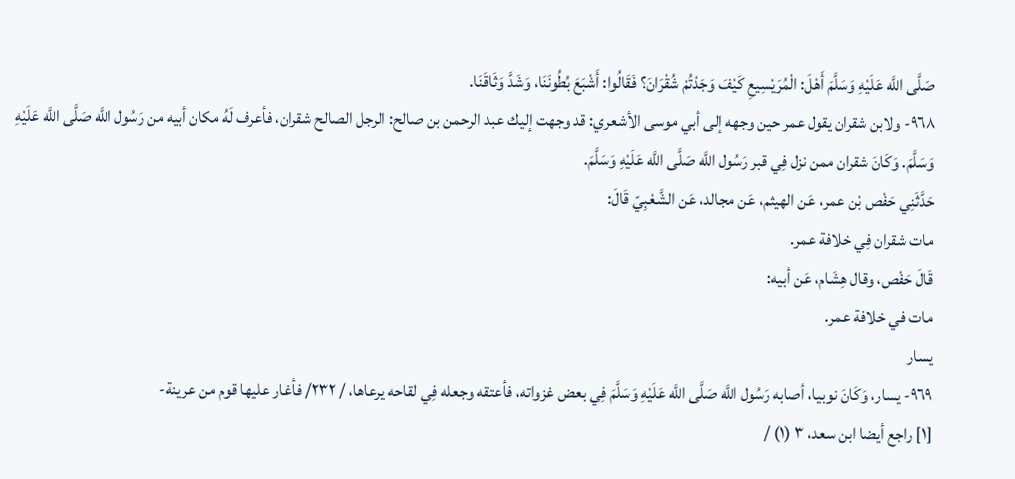صَلَّى اللَّه عَلَيْهِ وَسَلَّمَ أَهْلَ: الْمُرَيْسِيعِ كَيْفَ وَجَدْتُمْ شُقْرَانَ؟ فَقَالُوا: أَشْبَعَ بُطُونَنَا، وَشَدَّ وَثَاقَنَا.
٩٦٨- ولابن شقران يقول عمر حين وجهه إلى أبي موسى الأشعري: قد وجهت إليك عبد الرحمن بن صالح: الرجل الصالح شقران، فأعرف لَهُ مكان أبيه من رَسُول اللَّه صَلَّى اللَّه عَلَيْهِ وَسَلَّمَ. وَكَانَ شقران ممن نزل فِي قبر رَسُول اللَّه صَلَّى اللَّه عَلَيْهِ وَسَلَّمَ.
حَدَّثَنِي حَفْص بْن عمر، عَن الهيثم، عَن مجالد، عَن الشَّعْبِيّ قَالَ:
مات شقران فِي خلافة عمر.
قَالَ حَفْص، وقال هِشَام، عَن أبيه:
مات في خلافة عمر.
يسار
٩٦٩- يسار، وَكَانَ نوبيا، أصابه رَسُول اللَّه صَلَّى اللَّه عَلَيْهِ وَسَلَّمَ فِي بعض غزواته، فأعتقه وجعله فِي لقاحه يرعاها، / ٢٣٢/ فأغار عليها قوم من عرينة-
[١] راجع أيضا ابن سعد، ٣ (١) /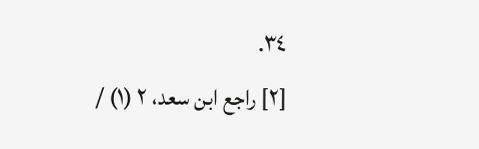٣٤.
[٢] راجع ابن سعد، ٢ (١) /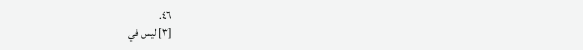٤٦.
[٣] ليس في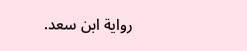رواية ابن سعد.